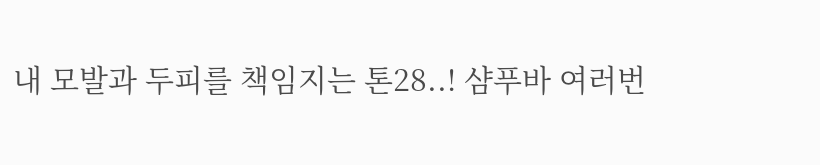내 모발과 두피를 책임지는 톤28..! 샴푸바 여러번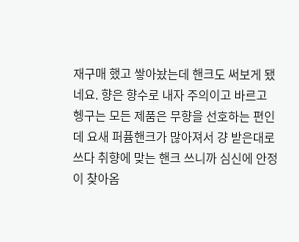재구매 했고 쌓아놨는데 핸크도 써보게 됐네요. 향은 향수로 내자 주의이고 바르고 헹구는 모든 제품은 무향을 선호하는 편인데 요새 퍼퓸핸크가 많아져서 걍 받은대로 쓰다 취향에 맞는 핸크 쓰니까 심신에 안정이 찾아옴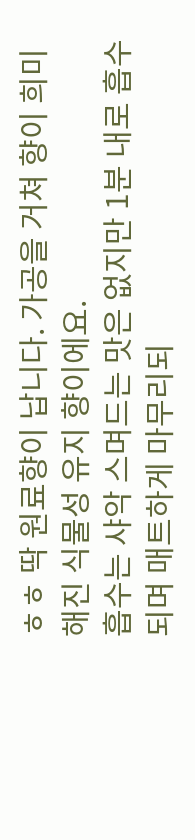ㅎㅎ 딱 원료향이 납니다. 가공을 거쳐 향이 희미해진 식물성 유지 향이에요.
흡수는 샤악 스며드는 맛은 없지만 1분 내로 흡수되며 매트하게 마무리되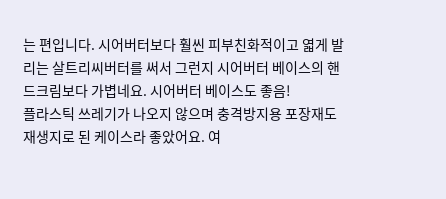는 편입니다. 시어버터보다 훨씬 피부친화적이고 엷게 발리는 살트리씨버터를 써서 그런지 시어버터 베이스의 핸드크림보다 가볍네요. 시어버터 베이스도 좋음!
플라스틱 쓰레기가 나오지 않으며 충격방지용 포장재도 재생지로 된 케이스라 좋았어요. 여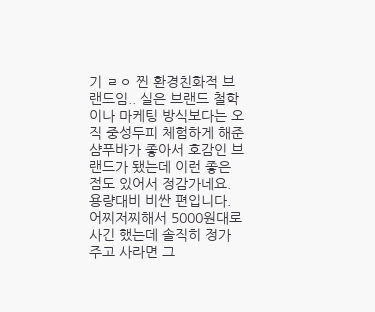기 ㄹㅇ 찐 환경친화적 브랜드임.. 실은 브랜드 철학이나 마케팅 방식보다는 오직 중성두피 체험하게 해준 샴푸바가 좋아서 호감인 브랜드가 됐는데 이런 좋은 점도 있어서 정감가네요.
용량대비 비싼 편입니다. 어찌저찌해서 5000원대로 사긴 했는데 솔직히 정가 주고 사라면 그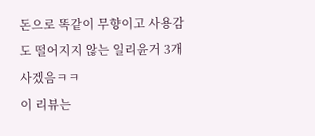돈으로 똑같이 무향이고 사용감도 떨어지지 않는 일리윤거 3개 사겠음ㅋㅋ
이 리뷰는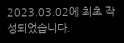2023.03.02에 최초 작성되었습니다.